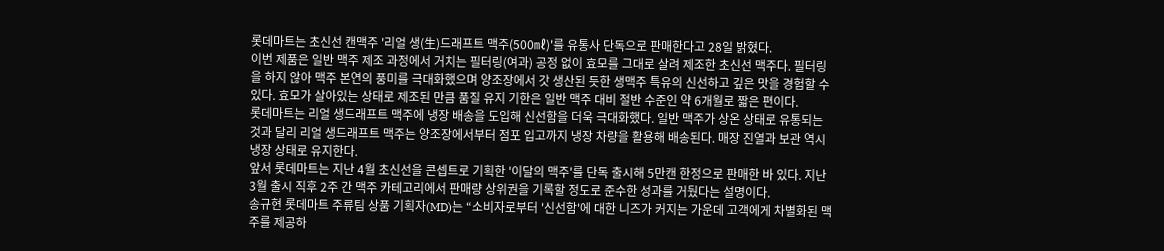롯데마트는 초신선 캔맥주 '리얼 생(生)드래프트 맥주(500㎖)'를 유통사 단독으로 판매한다고 28일 밝혔다.
이번 제품은 일반 맥주 제조 과정에서 거치는 필터링(여과) 공정 없이 효모를 그대로 살려 제조한 초신선 맥주다. 필터링을 하지 않아 맥주 본연의 풍미를 극대화했으며 양조장에서 갓 생산된 듯한 생맥주 특유의 신선하고 깊은 맛을 경험할 수 있다. 효모가 살아있는 상태로 제조된 만큼 품질 유지 기한은 일반 맥주 대비 절반 수준인 약 6개월로 짧은 편이다.
롯데마트는 리얼 생드래프트 맥주에 냉장 배송을 도입해 신선함을 더욱 극대화했다. 일반 맥주가 상온 상태로 유통되는 것과 달리 리얼 생드래프트 맥주는 양조장에서부터 점포 입고까지 냉장 차량을 활용해 배송된다. 매장 진열과 보관 역시 냉장 상태로 유지한다.
앞서 롯데마트는 지난 4월 초신선을 콘셉트로 기획한 '이달의 맥주'를 단독 출시해 5만캔 한정으로 판매한 바 있다. 지난 3월 출시 직후 2주 간 맥주 카테고리에서 판매량 상위권을 기록할 정도로 준수한 성과를 거뒀다는 설명이다.
송규현 롯데마트 주류팀 상품 기획자(MD)는 “소비자로부터 '신선함'에 대한 니즈가 커지는 가운데 고객에게 차별화된 맥주를 제공하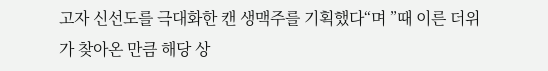고자 신선도를 극대화한 캔 생맥주를 기획했다“며 ”때 이른 더위가 찾아온 만큼 해당 상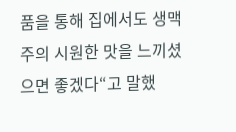품을 통해 집에서도 생맥주의 시원한 맛을 느끼셨으면 좋겠다“고 말했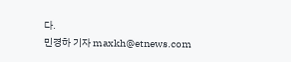다.
민경하 기자 maxkh@etnews.com